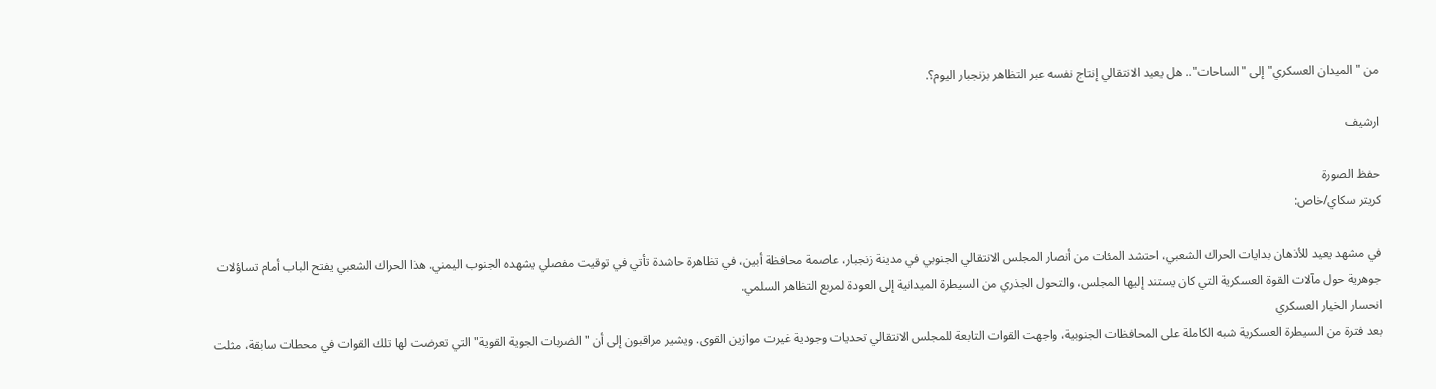من "الميدان العسكري" إلى "الساحات".. هل يعيد الانتقالي إنتاج نفسه عبر التظاهر بزنجبار اليوم؟.

ارشيف

حفظ الصورة
كريتر سكاي/خاص:

في مشهد يعيد للأذهان بدايات الحراك الشعبي، احتشد المئات من أنصار المجلس الانتقالي الجنوبي في مدينة زنجبار، عاصمة محافظة أبين، في تظاهرة حاشدة تأتي في توقيت مفصلي يشهده الجنوب اليمني. هذا الحراك الشعبي يفتح الباب أمام تساؤلات جوهرية حول مآلات القوة العسكرية التي كان يستند إليها المجلس، والتحول الجذري من السيطرة الميدانية إلى العودة لمربع التظاهر السلمي.
انحسار الخيار العسكري
بعد فترة من السيطرة العسكرية شبه الكاملة على المحافظات الجنوبية، واجهت القوات التابعة للمجلس الانتقالي تحديات وجودية غيرت موازين القوى. ويشير مراقبون إلى أن "الضربات الجوية القوية" التي تعرضت لها تلك القوات في محطات سابقة، مثلت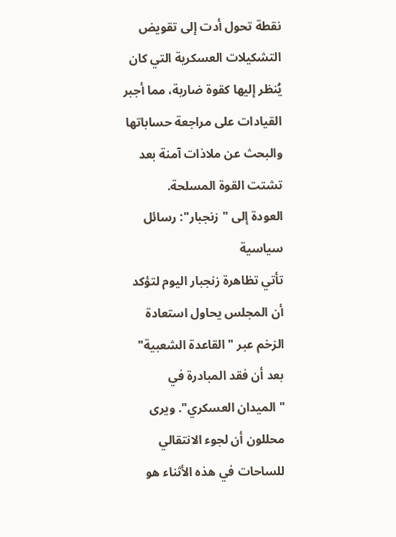نقطة تحول أدت إلى تقويض التشكيلات العسكرية التي كان يُنظر إليها كقوة ضاربة، مما أجبر القيادات على مراجعة حساباتها والبحث عن ملاذات آمنة بعد تشتت القوة المسلحة.
العودة إلى "زنجبار": رسائل سياسية
تأتي تظاهرة زنجبار اليوم لتؤكد أن المجلس يحاول استعادة الزخم عبر "القاعدة الشعبية" بعد أن فقد المبادرة في "الميدان العسكري". ويرى محللون أن لجوء الانتقالي للساحات في هذه الأثناء هو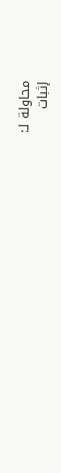محاولة لـ:
إثبات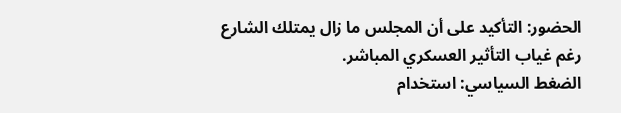الحضور: التأكيد على أن المجلس ما زال يمتلك الشارع رغم غياب التأثير العسكري المباشر.
الضغط السياسي: استخدام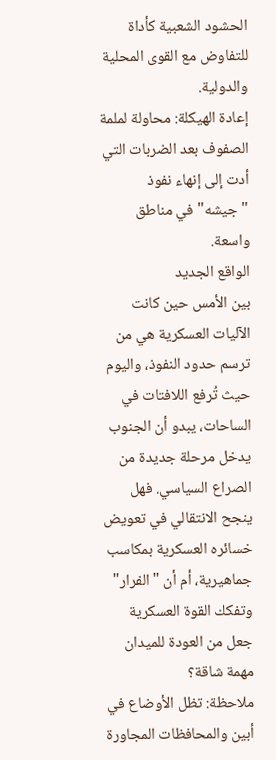الحشود الشعبية كأداة للتفاوض مع القوى المحلية والدولية.
إعادة الهيكلة: محاولة لملمة الصفوف بعد الضربات التي أدت إلى إنهاء نفوذ "جيشه" في مناطق واسعة.
الواقع الجديد
بين الأمس حين كانت الآليات العسكرية هي من ترسم حدود النفوذ، واليوم حيث تُرفع اللافتات في الساحات، يبدو أن الجنوب يدخل مرحلة جديدة من الصراع السياسي. فهل ينجح الانتقالي في تعويض خسائره العسكرية بمكاسب جماهيرية، أم أن "الفرار" وتفكك القوة العسكرية جعل من العودة للميدان مهمة شاقة؟
ملاحظة: تظل الأوضاع في أبين والمحافظات المجاورة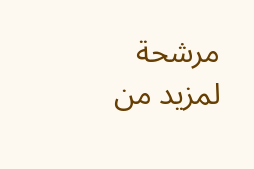مرشحة لمزيد من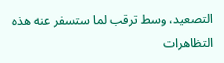التصعيد، وسط ترقب لما ستسفر عنه هذه التظاهرات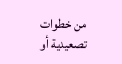من خطوات تصعيدية أو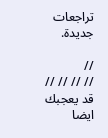تراجعات جديدة.

//
// // // //
قد يعجبك ايضا